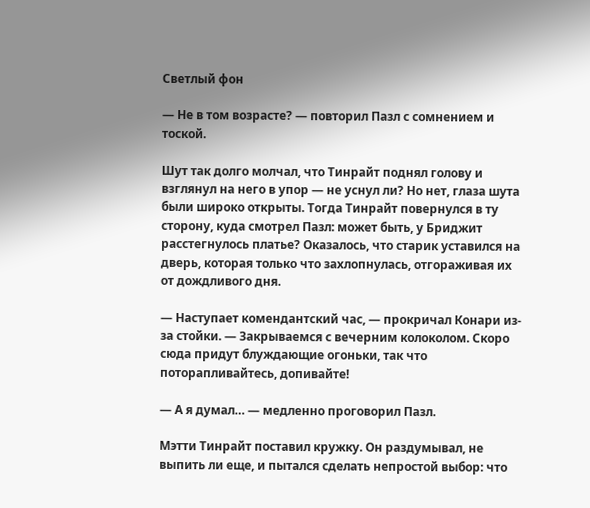Светлый фон

— Не в том возрасте? — повторил Пазл с сомнением и тоской.

Шут так долго молчал, что Тинрайт поднял голову и взглянул на него в упор — не уснул ли? Но нет, глаза шута были широко открыты. Тогда Тинрайт повернулся в ту сторону, куда смотрел Пазл: может быть, у Бриджит расстегнулось платье? Оказалось, что старик уставился на дверь, которая только что захлопнулась, отгораживая их от дождливого дня.

— Наступает комендантский час, — прокричал Конари из-за стойки. — Закрываемся с вечерним колоколом. Скоро сюда придут блуждающие огоньки, так что поторапливайтесь, допивайте!

— А я думал… — медленно проговорил Пазл.

Мэтти Тинрайт поставил кружку. Он раздумывал, не выпить ли еще, и пытался сделать непростой выбор: что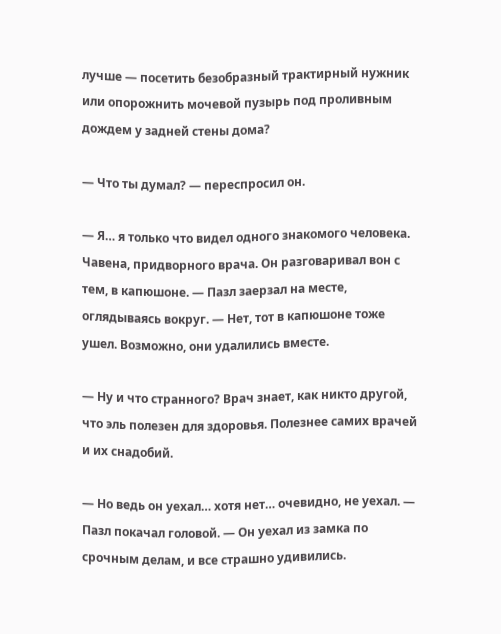лучше — посетить безобразный трактирный нужник или опорожнить мочевой пузырь под проливным дождем у задней стены дома?

— Что ты думал? — переспросил он.

— Я… я только что видел одного знакомого человека. Чавена, придворного врача. Он разговаривал вон с тем, в капюшоне. — Пазл заерзал на месте, оглядываясь вокруг. — Нет, тот в капюшоне тоже ушел. Возможно, они удалились вместе.

— Ну и что странного? Врач знает, как никто другой, что эль полезен для здоровья. Полезнее самих врачей и их снадобий.

— Но ведь он уехал… хотя нет… очевидно, не уехал. — Пазл покачал головой. — Он уехал из замка по срочным делам, и все страшно удивились.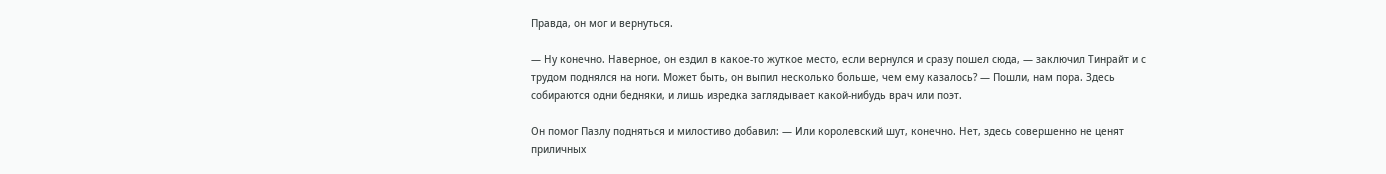Правда, он мог и вернуться.

— Ну конечно. Наверное, он ездил в какое-то жуткое место, если вернулся и сразу пошел сюда, — заключил Тинрайт и с трудом поднялся на ноги. Может быть, он выпил несколько больше, чем ему казалось? — Пошли, нам пора. Здесь собираются одни бедняки, и лишь изредка заглядывает какой-нибудь врач или поэт.

Он помог Пазлу подняться и милостиво добавил: — Или королевский шут, конечно. Нет, здесь совершенно не ценят приличных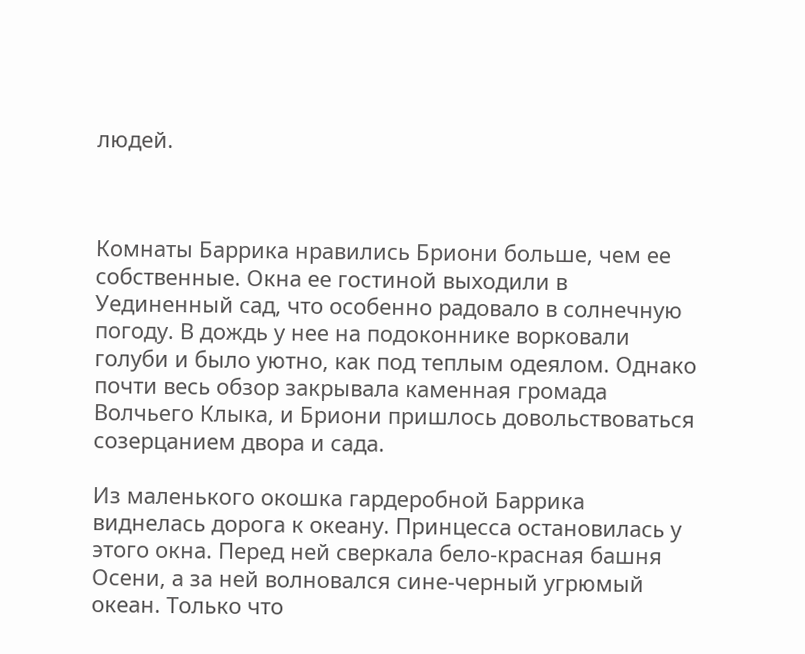людей.



Комнаты Баррика нравились Бриони больше, чем ее собственные. Окна ее гостиной выходили в Уединенный сад, что особенно радовало в солнечную погоду. В дождь у нее на подоконнике ворковали голуби и было уютно, как под теплым одеялом. Однако почти весь обзор закрывала каменная громада Волчьего Клыка, и Бриони пришлось довольствоваться созерцанием двора и сада.

Из маленького окошка гардеробной Баррика виднелась дорога к океану. Принцесса остановилась у этого окна. Перед ней сверкала бело-красная башня Осени, а за ней волновался сине-черный угрюмый океан. Только что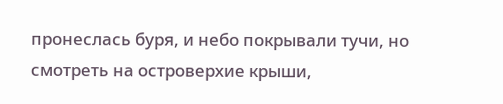пронеслась буря, и небо покрывали тучи, но смотреть на островерхие крыши,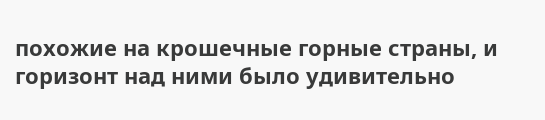похожие на крошечные горные страны, и горизонт над ними было удивительно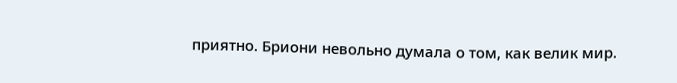приятно. Бриони невольно думала о том, как велик мир.